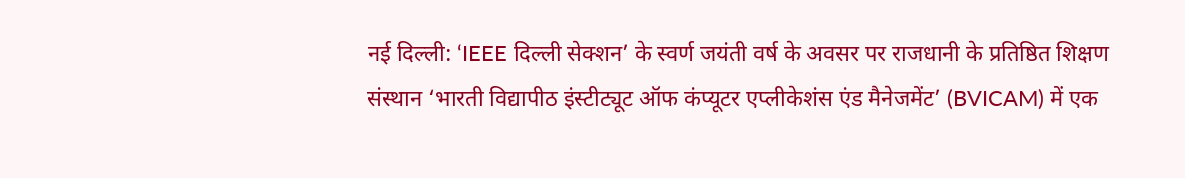नई दिल्ली: ‘IEEE दिल्ली सेक्शन’ के स्वर्ण जयंती वर्ष के अवसर पर राजधानी के प्रतिष्ठित शिक्षण संस्थान ‘भारती विद्यापीठ इंस्टीट्यूट ऑफ कंप्यूटर एप्लीकेशंस एंड मैनेजमेंट’ (BVICAM) में एक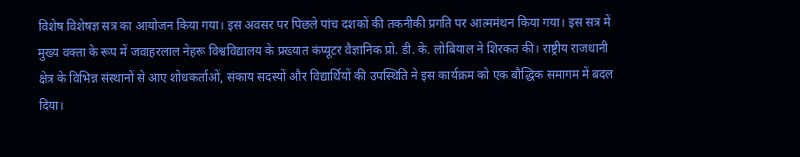विशेष विशेषज्ञ सत्र का आयोजन किया गया। इस अवसर पर पिछले पांच दशकों की तकनीकी प्रगति पर आत्ममंथन किया गया। इस सत्र में मुख्य वक्ता के रूप में जवाहरलाल नेहरू विश्वविद्यालय के प्रख्यात कंप्यूटर वैज्ञानिक प्रो. डी. के. लोबियाल ने शिरकत की। राष्ट्रीय राजधानी क्षेत्र के विभिन्न संस्थानों से आए शोधकर्ताओं, संकाय सदस्यों और विद्यार्थियों की उपस्थिति ने इस कार्यक्रम को एक बौद्धिक समागम में बदल दिया।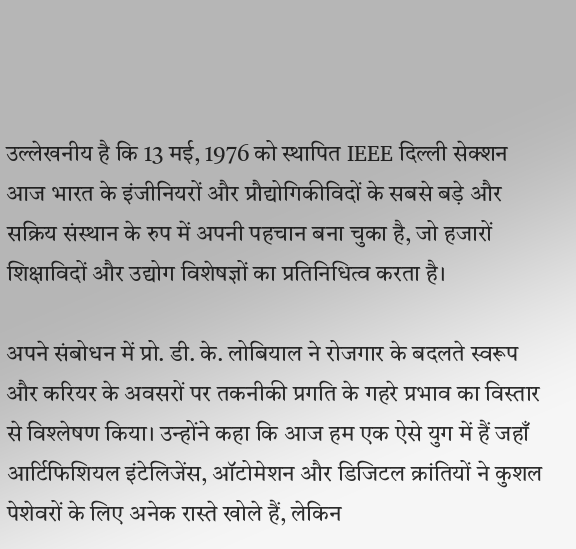उल्लेखनीय है कि 13 मई, 1976 को स्थापित IEEE दिल्ली सेक्शन आज भारत के इंजीनियरों और प्रौद्योगिकीविदों के सबसे बड़े और सक्रिय संस्थान के रुप में अपनी पहचान बना चुका है, जो हजारों शिक्षाविदों और उद्योग विशेषज्ञों का प्रतिनिधित्व करता है।

अपने संबोधन में प्रो. डी. के. लोबियाल ने रोजगार के बदलते स्वरूप और करियर के अवसरों पर तकनीकी प्रगति के गहरे प्रभाव का विस्तार से विश्लेषण किया। उन्होंने कहा कि आज हम एक ऐसे युग में हैं जहाँ आर्टिफिशियल इंटेलिजेंस, ऑटोमेशन और डिजिटल क्रांतियों ने कुशल पेशेवरों के लिए अनेक रास्ते खोले हैं, लेकिन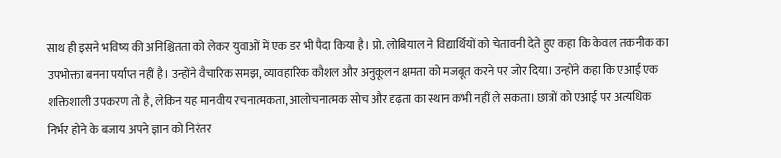साथ ही इसने भविष्य की अनिश्चितता को लेकर युवाओं में एक डर भी पैदा किया है। प्रो. लोबियाल ने विद्यार्थियों को चेतावनी देते हुए कहा कि केवल तकनीक का उपभोक्ता बनना पर्याप्त नहीं है। उन्होंने वैचारिक समझ, व्यावहारिक कौशल और अनुकूलन क्षमता को मजबूत करने पर जोर दिया। उन्होंने कहा कि एआई एक शक्तिशाली उपकरण तो है, लेकिन यह मानवीय रचनात्मकता, आलोचनात्मक सोच और दृढ़ता का स्थान कभी नहीं ले सकता। छात्रों को एआई पर अत्यधिक निर्भर होने के बजाय अपने ज्ञान को निरंतर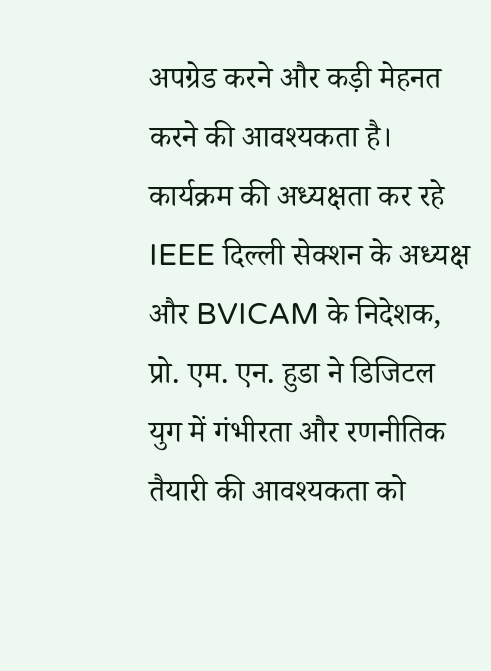अपग्रेड करने और कड़ी मेहनत करने की आवश्यकता है।
कार्यक्रम की अध्यक्षता कर रहे IEEE दिल्ली सेक्शन के अध्यक्ष और BVICAM के निदेशक, प्रो. एम. एन. हुडा ने डिजिटल युग में गंभीरता और रणनीतिक तैयारी की आवश्यकता को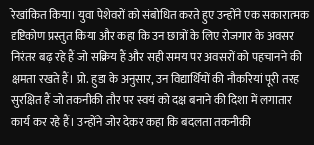रेखांकित किया। युवा पेशेवरों को संबोधित करते हुए उन्होंने एक सकारात्मक दृष्टिकोण प्रस्तुत किया और कहा कि उन छात्रों के लिए रोजगार के अवसर निरंतर बढ़ रहे हैं जो सक्रिय हैं और सही समय पर अवसरों को पहचानने की क्षमता रखते हैं। प्रो. हुडा के अनुसार, उन विद्यार्थियों की नौकरियां पूरी तरह सुरक्षित हैं जो तकनीकी तौर पर स्वयं को दक्ष बनाने की दिशा में लगातार कार्य कर रहे हैं। उन्होंने जोर देकर कहा कि बदलता तकनीकी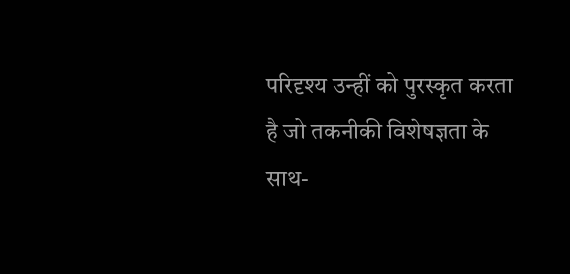परिदृश्य उन्हीं को पुरस्कृत करता है जो तकनीकी विशेषज्ञता के साथ-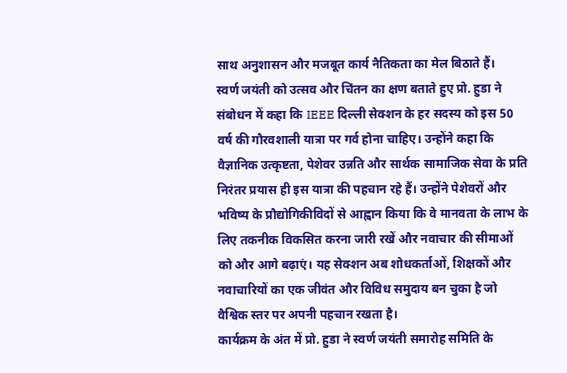साथ अनुशासन और मजबूत कार्य नैतिकता का मेल बिठाते हैं।
स्वर्ण जयंती को उत्सव और चिंतन का क्षण बताते हुए प्रो. हुडा ने संबोधन में कहा कि IEEE दिल्ली सेक्शन के हर सदस्य को इस 50 वर्ष की गौरवशाली यात्रा पर गर्व होना चाहिए। उन्होंने कहा कि वैज्ञानिक उत्कृष्टता, पेशेवर उन्नति और सार्थक सामाजिक सेवा के प्रति निरंतर प्रयास ही इस यात्रा की पहचान रहे हैं। उन्होंने पेशेवरों और भविष्य के प्रौद्योगिकीविदों से आह्वान किया कि वे मानवता के लाभ के लिए तकनीक विकसित करना जारी रखें और नवाचार की सीमाओं को और आगे बढ़ाएं। यह सेक्शन अब शोधकर्ताओं, शिक्षकों और नवाचारियों का एक जीवंत और विविध समुदाय बन चुका है जो वैश्विक स्तर पर अपनी पहचान रखता है।
कार्यक्रम के अंत में प्रो. हुडा ने स्वर्ण जयंती समारोह समिति के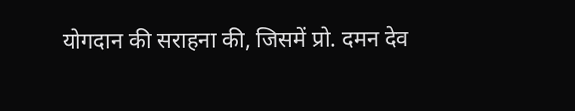योगदान की सराहना की, जिसमें प्रो. दमन देव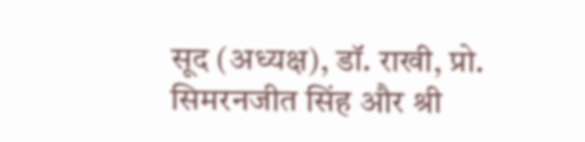सूद (अध्यक्ष), डॉ. राखी, प्रो. सिमरनजीत सिंह और श्री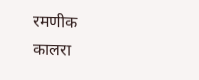रमणीक कालरा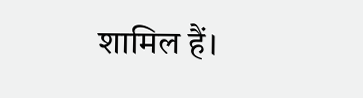शामिल हैं।